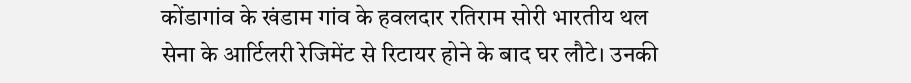कोंडागांव के खंडाम गांव के हवलदार रतिराम सोरी भारतीय थल सेना के आर्टिलरी रेजिमेंट से रिटायर होने के बाद घर लौटे। उनकी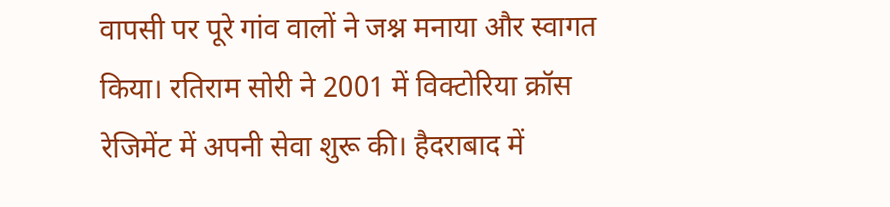वापसी पर पूरे गांव वालों ने जश्न मनाया और स्वागत किया। रतिराम सोरी ने 2001 में विक्टोरिया क्रॉस रेजिमेंट में अपनी सेवा शुरू की। हैदराबाद में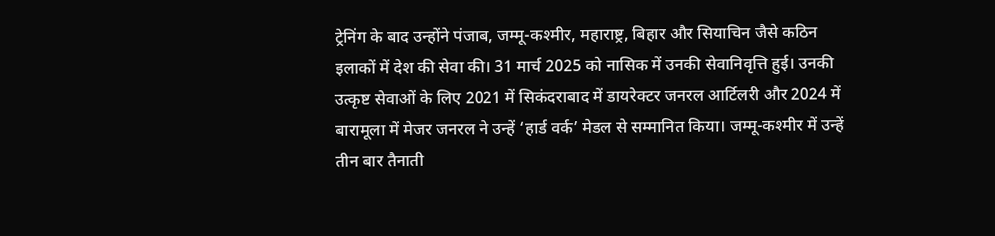ट्रेनिंग के बाद उन्होंने पंजाब, जम्मू-कश्मीर, महाराष्ट्र, बिहार और सियाचिन जैसे कठिन इलाकों में देश की सेवा की। 31 मार्च 2025 को नासिक में उनकी सेवानिवृत्ति हुई। उनकी उत्कृष्ट सेवाओं के लिए 2021 में सिकंदराबाद में डायरेक्टर जनरल आर्टिलरी और 2024 में बारामूला में मेजर जनरल ने उन्हें ‘हार्ड वर्क’ मेडल से सम्मानित किया। जम्मू-कश्मीर में उन्हें तीन बार तैनाती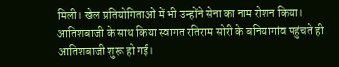मिली। खेल प्रतियोगिताओं में भी उन्होंने सेना का नाम रोशन किया। आतिशबाजी के साथ किया स्वागत रतिराम सोरी के बनियागांव पहुंचते ही आतिशबाजी शुरू हो गई।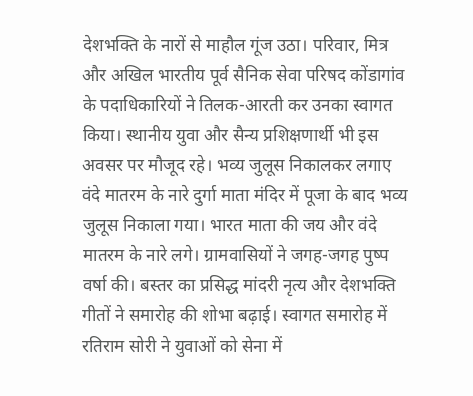देशभक्ति के नारों से माहौल गूंज उठा। परिवार, मित्र और अखिल भारतीय पूर्व सैनिक सेवा परिषद कोंडागांव के पदाधिकारियों ने तिलक-आरती कर उनका स्वागत किया। स्थानीय युवा और सैन्य प्रशिक्षणार्थी भी इस अवसर पर मौजूद रहे। भव्य जुलूस निकालकर लगाए वंदे मातरम के नारे दुर्गा माता मंदिर में पूजा के बाद भव्य जुलूस निकाला गया। भारत माता की जय और वंदे मातरम के नारे लगे। ग्रामवासियों ने जगह-जगह पुष्प वर्षा की। बस्तर का प्रसिद्ध मांदरी नृत्य और देशभक्ति गीतों ने समारोह की शोभा बढ़ाई। स्वागत समारोह में रतिराम सोरी ने युवाओं को सेना में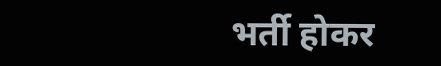भर्ती होकर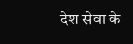देश सेवा के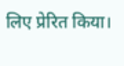लिए प्रेरित किया।